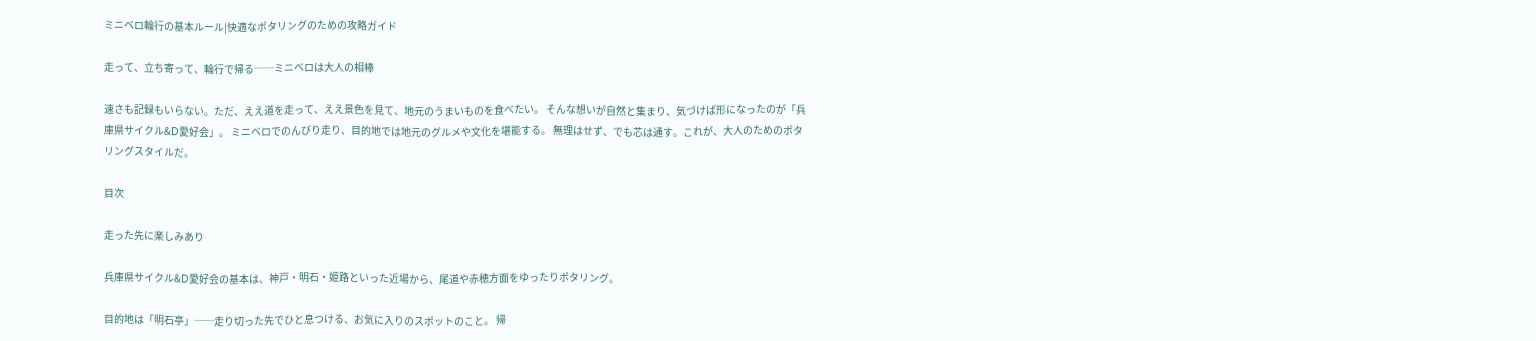ミニベロ輪行の基本ルール|快適なポタリングのための攻略ガイド

走って、立ち寄って、輪行で帰る──ミニベロは大人の相棒

速さも記録もいらない。ただ、ええ道を走って、ええ景色を見て、地元のうまいものを食べたい。 そんな想いが自然と集まり、気づけば形になったのが「兵庫県サイクル&D愛好会」。 ミニベロでのんびり走り、目的地では地元のグルメや文化を堪能する。 無理はせず、でも芯は通す。これが、大人のためのポタリングスタイルだ。

目次

走った先に楽しみあり

兵庫県サイクル&D愛好会の基本は、神戸・明石・姫路といった近場から、尾道や赤穂方面をゆったりポタリング。

目的地は「明石亭」──走り切った先でひと息つける、お気に入りのスポットのこと。 帰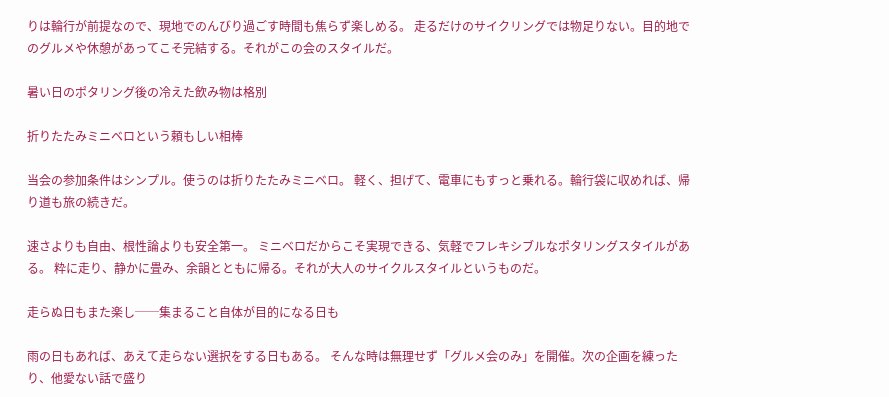りは輪行が前提なので、現地でのんびり過ごす時間も焦らず楽しめる。 走るだけのサイクリングでは物足りない。目的地でのグルメや休憩があってこそ完結する。それがこの会のスタイルだ。

暑い日のポタリング後の冷えた飲み物は格別

折りたたみミニベロという頼もしい相棒

当会の参加条件はシンプル。使うのは折りたたみミニベロ。 軽く、担げて、電車にもすっと乗れる。輪行袋に収めれば、帰り道も旅の続きだ。

速さよりも自由、根性論よりも安全第一。 ミニベロだからこそ実現できる、気軽でフレキシブルなポタリングスタイルがある。 粋に走り、静かに畳み、余韻とともに帰る。それが大人のサイクルスタイルというものだ。

走らぬ日もまた楽し──集まること自体が目的になる日も

雨の日もあれば、あえて走らない選択をする日もある。 そんな時は無理せず「グルメ会のみ」を開催。次の企画を練ったり、他愛ない話で盛り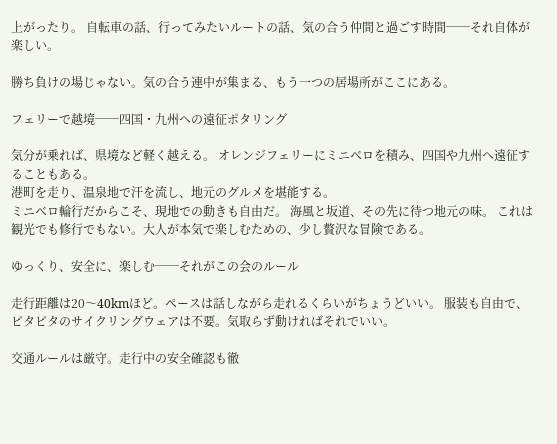上がったり。 自転車の話、行ってみたいルートの話、気の合う仲間と過ごす時間──それ自体が楽しい。

勝ち負けの場じゃない。気の合う連中が集まる、もう一つの居場所がここにある。

フェリーで越境──四国・九州への遠征ポタリング

気分が乗れば、県境など軽く越える。 オレンジフェリーにミニベロを積み、四国や九州へ遠征することもある。
港町を走り、温泉地で汗を流し、地元のグルメを堪能する。
ミニベロ輪行だからこそ、現地での動きも自由だ。 海風と坂道、その先に待つ地元の味。 これは観光でも修行でもない。大人が本気で楽しむための、少し贅沢な冒険である。

ゆっくり、安全に、楽しむ──それがこの会のルール

走行距離は20〜40kmほど。ペースは話しながら走れるくらいがちょうどいい。 服装も自由で、ピタピタのサイクリングウェアは不要。気取らず動ければそれでいい。

交通ルールは厳守。走行中の安全確認も徹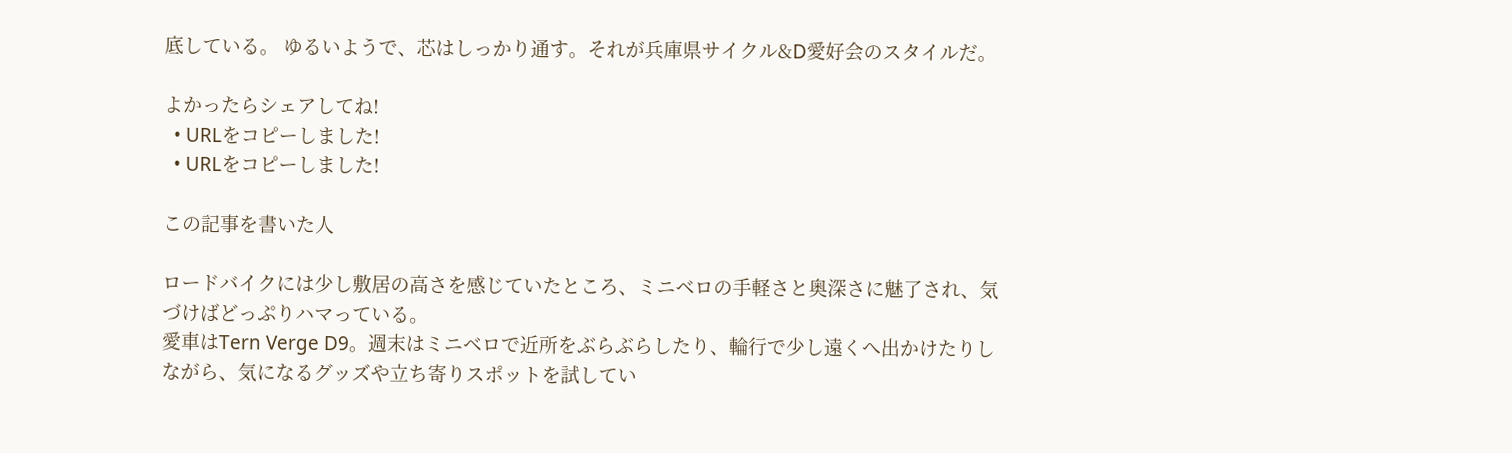底している。 ゆるいようで、芯はしっかり通す。それが兵庫県サイクル&D愛好会のスタイルだ。

よかったらシェアしてね!
  • URLをコピーしました!
  • URLをコピーしました!

この記事を書いた人

ロードバイクには少し敷居の高さを感じていたところ、ミニベロの手軽さと奥深さに魅了され、気づけばどっぷりハマっている。
愛車はTern Verge D9。週末はミニベロで近所をぶらぶらしたり、輪行で少し遠くへ出かけたりしながら、気になるグッズや立ち寄りスポットを試してい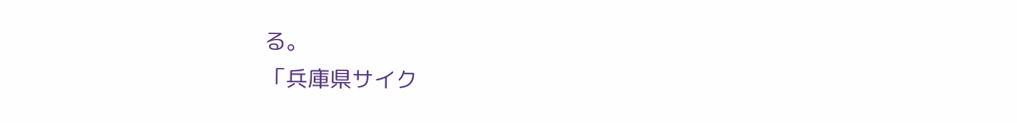る。
「兵庫県サイク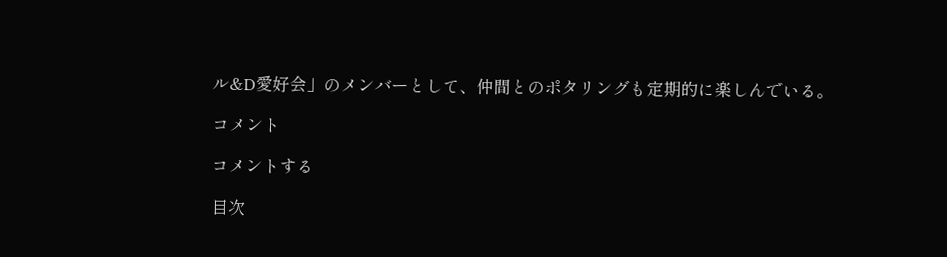ル&D愛好会」のメンバーとして、仲間とのポタリングも定期的に楽しんでいる。

コメント

コメントする

目次